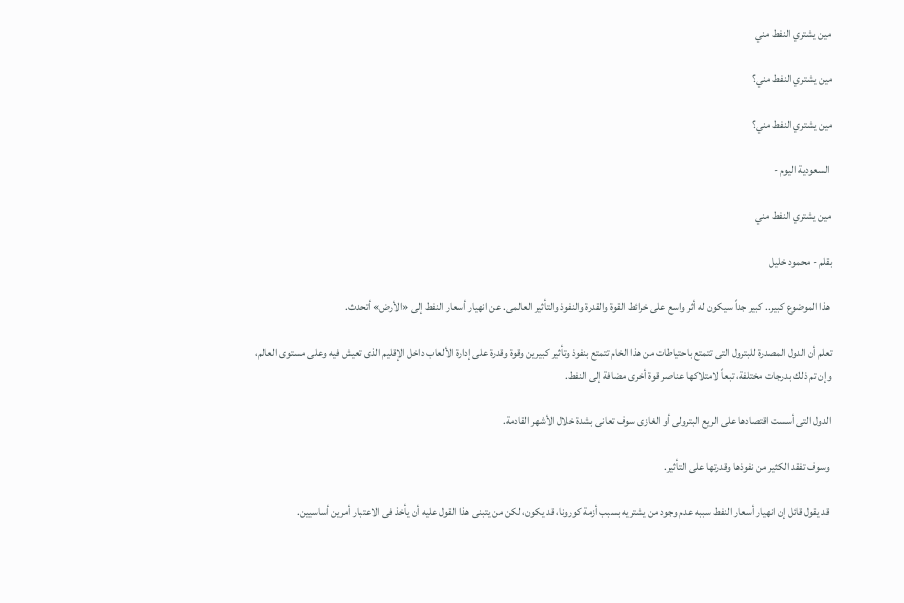مين يشتري النفط مني

مين يشتري النفط مني؟

مين يشتري النفط مني؟

 السعودية اليوم -

مين يشتري النفط مني

بقلم - محمود خليل

 هذا الموضوع كبير.. كبير جداً سيكون له أثر واسع على خرائط القوة والقدرة والنفوذ والتأثير العالمى. عن انهيار أسعار النفط إلى «الأرض» أتحدث.

تعلم أن الدول المصدرة للبترول التى تتمتع باحتياطات من هذا الخام تتمتع بنفوذ وتأثير كبيرين وقوة وقدرة على إدارة الألعاب داخل الإقليم الذى تعيش فيه وعلى مستوى العالم، وإن تم ذلك بدرجات مختلفة، تبعاً لامتلاكها عناصر قوة أخرى مضافة إلى النفط.

الدول التى أسست اقتصادها على الريع البترولى أو الغازى سوف تعانى بشدة خلال الأشهر القادمة.

 وسوف تفقد الكثير من نفوذها وقدرتها على التأثير.

 قد يقول قائل إن انهيار أسعار النفط سببه عدم وجود من يشتريه بسبب أزمة كورونا، قد يكون، لكن من يتبنى هذا القول عليه أن يأخذ فى الاعتبار أمرين أساسيين.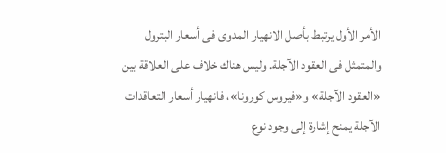الأمر الأول يرتبط بأصل الانهيار المدوى فى أسعار البترول والمتمثل فى العقود الآجلة. وليس هناك خلاف على العلاقة بين «العقود الآجلة» و«فيروس كورونا»، فانهيار أسعار التعاقدات الآجلة يمنح إشارة إلى وجود نوع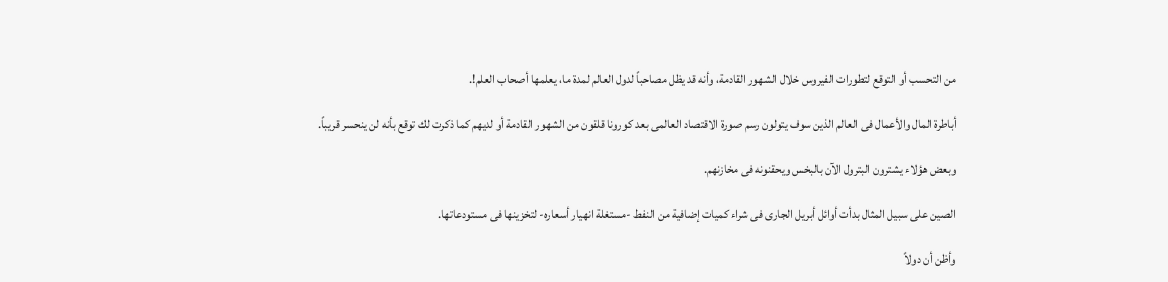من التحسب أو التوقع لتطورات الفيروس خلال الشهور القادمة، وأنه قد يظل مصاحباً لدول العالم لمدة ما، يعلمها أصحاب العلم!.

أباطرة المال والأعمال فى العالم الذين سوف يتولون رسم صورة الاقتصاد العالمى بعد كورونا قلقون من الشهور القادمة أو لديهم كما ذكرت لك توقع بأنه لن ينحسر قريباً.

وبعض هؤلاء يشترون البترول الآن بالبخس ويحقنونه فى مخازنهم.

الصين على سبيل المثال بدأت أوائل أبريل الجارى فى شراء كميات إضافية من النفط -مستغلة انهيار أسعاره- لتخزينها فى مستودعاتها.

وأظن أن دولاً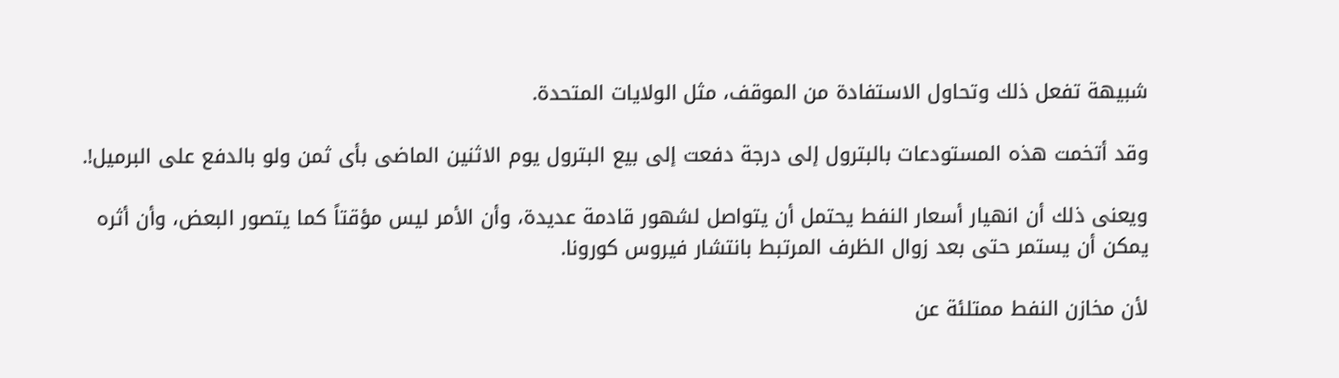شبيهة تفعل ذلك وتحاول الاستفادة من الموقف، مثل الولايات المتحدة.

وقد أتخمت هذه المستودعات بالبترول إلى درجة دفعت إلى بيع البترول يوم الاثنين الماضى بأى ثمن ولو بالدفع على البرميل!.

ويعنى ذلك أن انهيار أسعار النفط يحتمل أن يتواصل لشهور قادمة عديدة، وأن الأمر ليس مؤقتاً كما يتصور البعض، وأن أثره يمكن أن يستمر حتى بعد زوال الظرف المرتبط بانتشار فيروس كورونا.

لأن مخازن النفط ممتلئة عن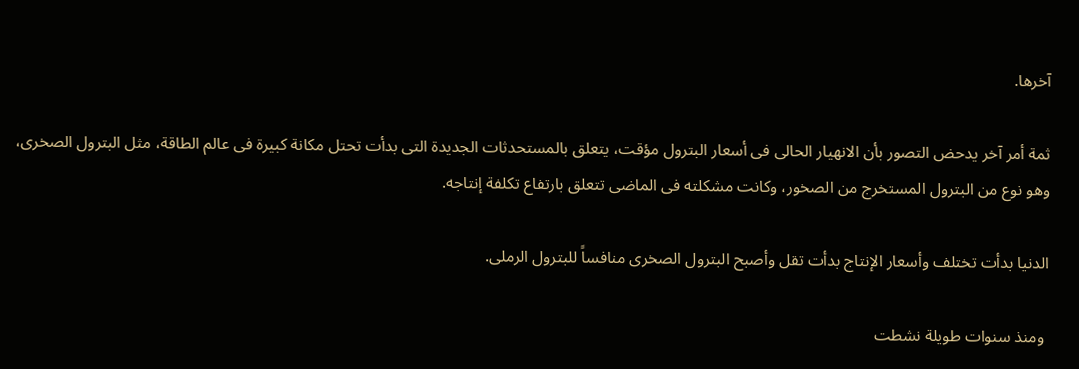آخرها.

ثمة أمر آخر يدحض التصور بأن الانهيار الحالى فى أسعار البترول مؤقت، يتعلق بالمستحدثات الجديدة التى بدأت تحتل مكانة كبيرة فى عالم الطاقة، مثل البترول الصخرى، وهو نوع من البترول المستخرج من الصخور، وكانت مشكلته فى الماضى تتعلق بارتفاع تكلفة إنتاجه.

الدنيا بدأت تختلف وأسعار الإنتاج بدأت تقل وأصبح البترول الصخرى منافساً للبترول الرملى.

 ومنذ سنوات طويلة نشطت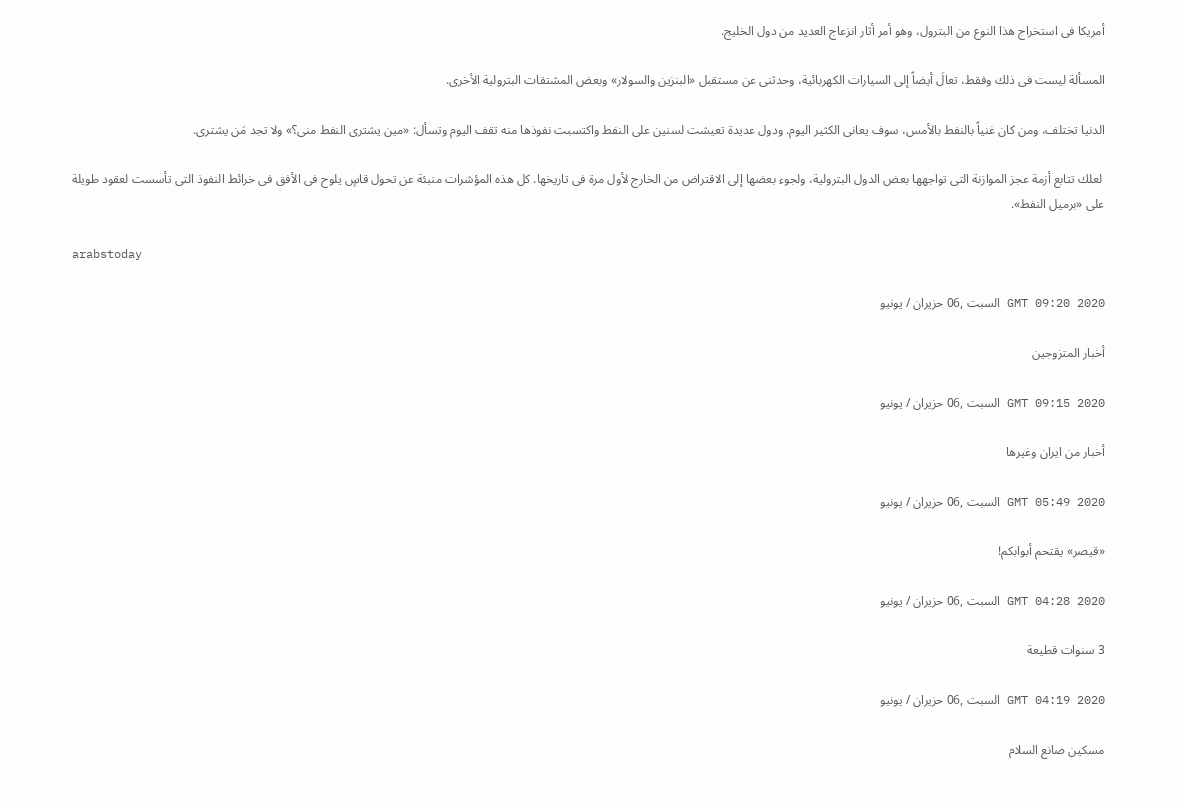أمريكا فى استخراج هذا النوع من البترول، وهو أمر أثار انزعاج العديد من دول الخليج.

المسألة ليست فى ذلك وفقط، تعالَ أيضاً إلى السيارات الكهربائية، وحدثنى عن مستقبل «البنزين والسولار» وبعض المشتقات البترولية الأخرى.

الدنيا تختلف، ومن كان غنياً بالنفط بالأمس، سوف يعانى الكثير اليوم. ودول عديدة تعيشت لسنين على النفط واكتسبت نفوذها منه تقف اليوم وتسأل: «مين يشترى النفط منى؟» ولا تجد مَن يشترى.

 لعلك تتابع أزمة عجز الموازنة التى تواجهها بعض الدول البترولية، ولجوء بعضها إلى الاقتراض من الخارج لأول مرة فى تاريخها. كل هذه المؤشرات منبئة عن تحول قاسٍ يلوح فى الأفق فى خرائط النفوذ التى تأسست لعقود طويلة على «برميل النفط».

arabstoday

GMT 09:20 2020 السبت ,06 حزيران / يونيو

أخبار المتزوجين

GMT 09:15 2020 السبت ,06 حزيران / يونيو

أخبار من ايران وغيرها

GMT 05:49 2020 السبت ,06 حزيران / يونيو

«قيصر» يقتحم أبوابكم!

GMT 04:28 2020 السبت ,06 حزيران / يونيو

3 سنوات قطيعة

GMT 04:19 2020 السبت ,06 حزيران / يونيو

مسكين صانع السلام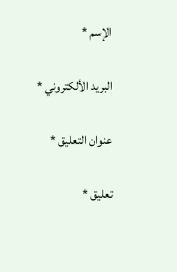الإسم *

البريد الألكتروني *

عنوان التعليق *

تعليق *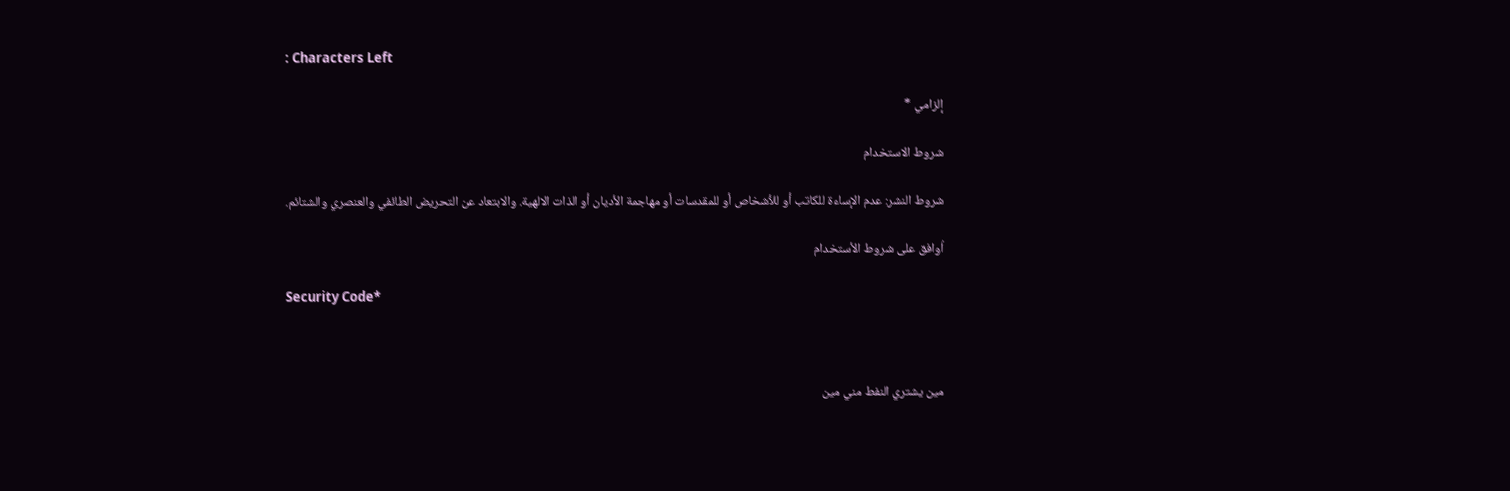: Characters Left

إلزامي *

شروط الاستخدام

شروط النشر: عدم الإساءة للكاتب أو للأشخاص أو للمقدسات أو مهاجمة الأديان أو الذات الالهية. والابتعاد عن التحريض الطائفي والعنصري والشتائم.

اُوافق على شروط الأستخدام

Security Code*



مين يشتري النفط مني مين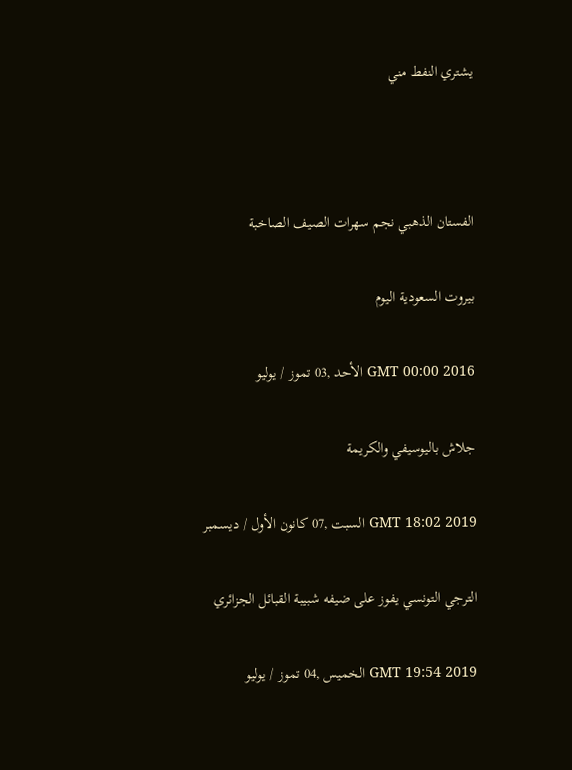يشتري النفط مني



الفستان الذهبي نجم سهرات الصيف الصاخبة

بيروت السعودية اليوم

GMT 00:00 2016 الأحد ,03 تموز / يوليو

جلاش باليوسيفي والكريمة

GMT 18:02 2019 السبت ,07 كانون الأول / ديسمبر

الترجي التونسي يفوز على ضيفه شبيبة القبائل الجزائري

GMT 19:54 2019 الخميس ,04 تموز / يوليو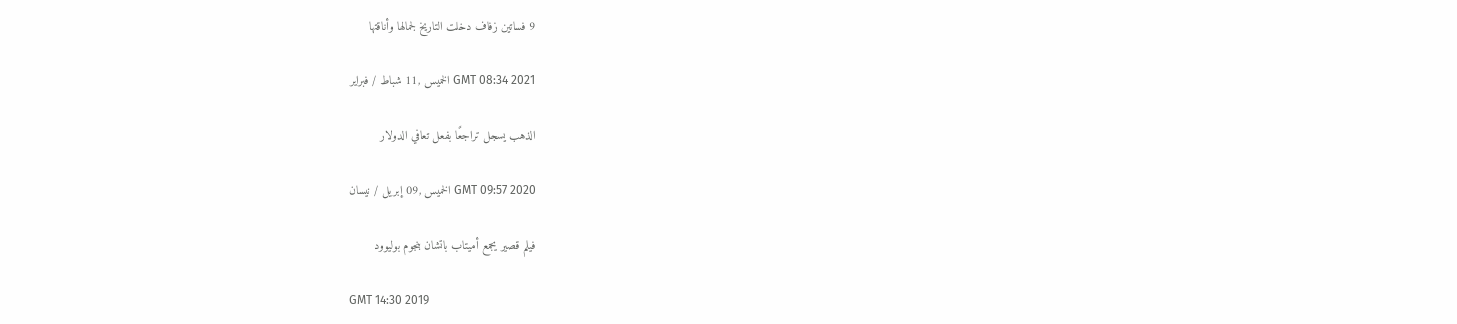9 فساتين زفاف دخلت التاريخ لجمالها وأناقتها

GMT 08:34 2021 الخميس ,11 شباط / فبراير

الذهب يسجل تراجعًا بفعل تعافي الدولار

GMT 09:57 2020 الخميس ,09 إبريل / نيسان

فيلم قصير يجمع أميتاب باتشان بنجوم بوليوود

GMT 14:30 2019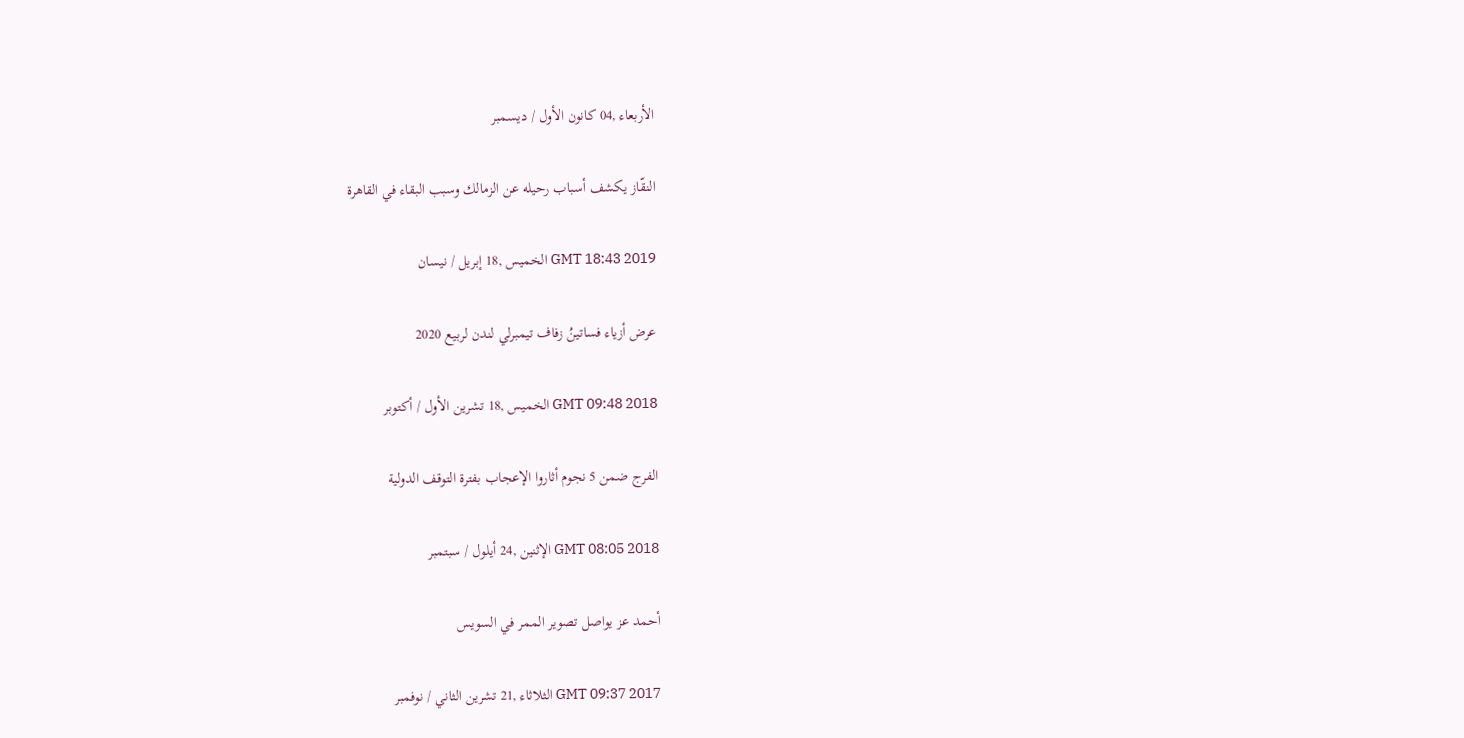الأربعاء ,04 كانون الأول / ديسمبر

النقّاز يكشف أسباب رحيله عن الزمالك وسبب البقاء في القاهرة

GMT 18:43 2019 الخميس ,18 إبريل / نيسان

عرض أزياء فساتينُ زفاف تيمبرلي لندن لربيع 2020

GMT 09:48 2018 الخميس ,18 تشرين الأول / أكتوبر

الفرج ضمن 5 نجوم أثاروا الإعجاب بفترة التوقف الدولية

GMT 08:05 2018 الإثنين ,24 أيلول / سبتمبر

أحمد عز يواصل تصوير الممر في السويس

GMT 09:37 2017 الثلاثاء ,21 تشرين الثاني / نوفمبر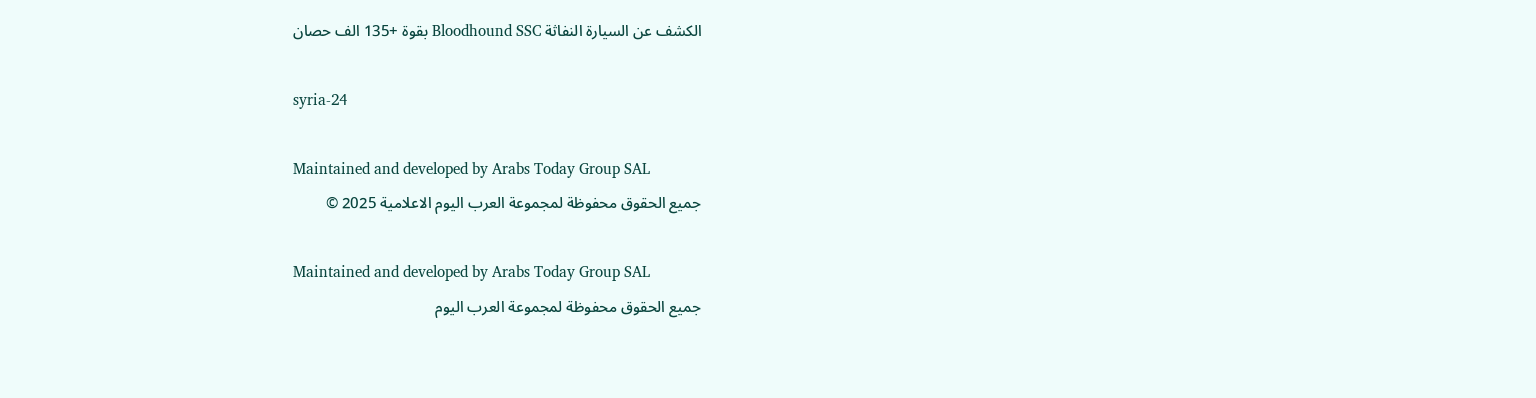الكشف عن السيارة النفاثة Bloodhound SSC بقوة +135 الف حصان

syria-24

Maintained and developed by Arabs Today Group SAL
جميع الحقوق محفوظة لمجموعة العرب اليوم الاعلامية 2025 ©

Maintained and developed by Arabs Today Group SAL
جميع الحقوق محفوظة لمجموعة العرب اليوم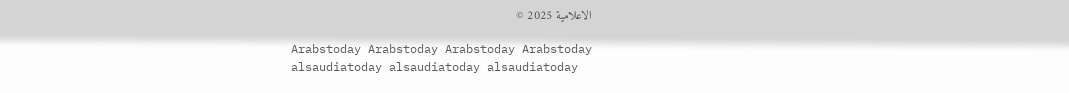الاعلامية 2025 ©

Arabstoday Arabstoday Arabstoday Arabstoday
alsaudiatoday alsaudiatoday alsaudiatoday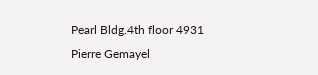Pearl Bldg.4th floor 4931 Pierre Gemayel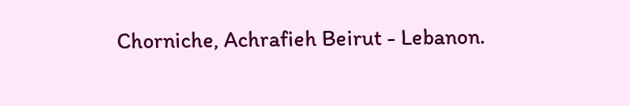Chorniche, Achrafieh Beirut - Lebanon.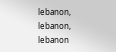lebanon, lebanon, lebanon